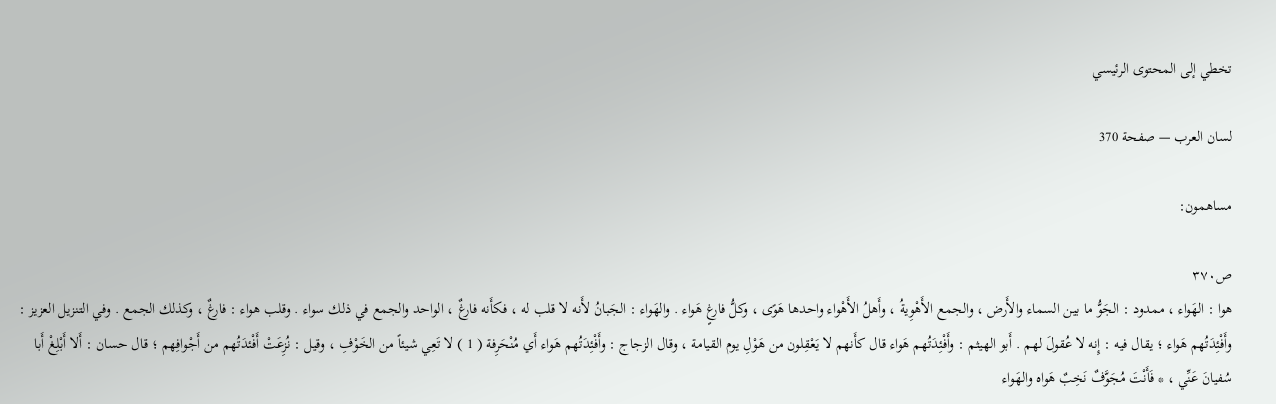تخطي إلى المحتوى الرئيسي

لسان العرب — صفحة 370

مساهمون:

ص٣٧٠
هوا : الهَواء ، ممدود : الجَوُّ ما بين السماء والأَرض ، والجمع الأَهْوِيةُ ، وأَهلُ الأَهْواء واحدها هَوًى ، وكلُّ فارغٍ هَواء . والهَواء : الجَبانُ لأَنه لا قلب له ، فكأَنه فارغٌ ، الواحد والجمع في ذلك سواء . وقلب هواء : فارغٌ ، وكذلك الجمع . وفي التنزيل العزيز : وأَفْئِدَتُهم هَواء ؛ يقال فيه : إِنه لا عُقولَ لهم . أَبو الهيثم : وأَفْئِدَتُهم هَواء قال كأَنهم لا يَعْقِلون من هَوْلِ يوم القيامة ، وقال الزجاج : وأَفْئِدَتُهم هَواء أَي مُنْحَرِفة ( 1 ) لا تَعِي شيئاً من الخَوْفِ ، وقيل : نُزِعَتْ أَفْئدَتُهم من أَجْوافِهم ؛ قال حسان : أَلا أَبْلِغْ أَبا سُفيانَ عَنِّي ، * فَأَنْتَ مُجَوَّفٌ نَخِبٌ هَواه والهَواء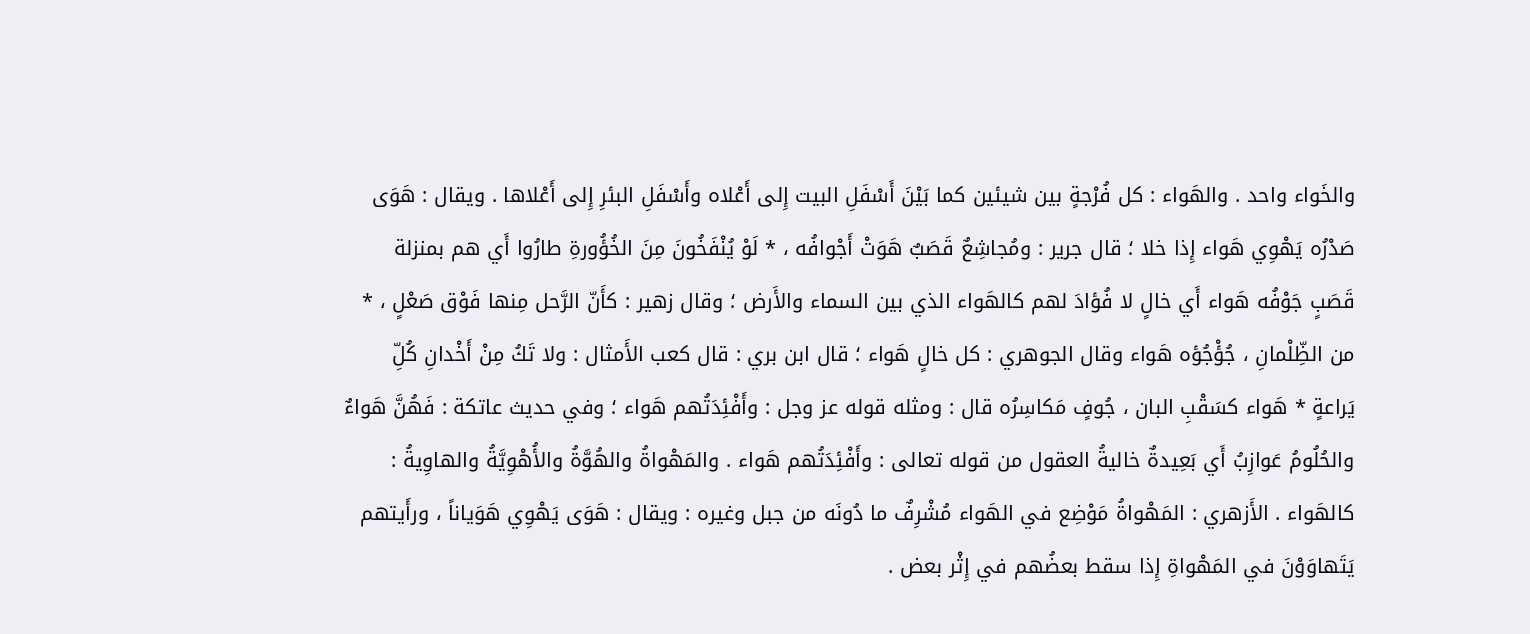والخَواء واحد . والهَواء : كل فُرْجةٍ بين شيئين كما بَيْنَ أَسْفَلِ البيت إِلى أَعْلاه وأَسْفَلِ البئرِ إِلى أَعْلاها . ويقال : هَوَى صَدْرُه يَهْوِي هَواء إِذا خلا ؛ قال جرير : ومُجاشِعٌ قَصَبٌ هَوَتْ أَجْوافُه ، * لَوْ يُنْفَخُونَ مِنَ الخُؤُورةِ طارُوا أَي هم بمنزلة قَصَبٍ جَوْفُه هَواء أَي خالٍ لا فُؤادَ لهم كالهَواء الذي بين السماء والأَرض ؛ وقال زهير : كأَنّ الرَّحل مِنها فَوْق صَعْلٍ ، * من الظِّلْمانِ ، جُؤْجُؤه هَواء وقال الجوهري : كل خالٍ هَواء ؛ قال ابن بري : قال كعب الأَمثال : ولا تَكُ مِنْ أَخْدانِ كُلِّ يَراعةٍ * هَواء كسَقْبِ البان ، جُوفٍ مَكاسِرُه قال : ومثله قوله عز وجل : وأَفْئِدَتُهم هَواء ؛ وفي حديث عاتكة : فَهُنَّ هَواءٌ والحُلُومُ عَوازِبُ أَي بَعِيدةٌ خاليةُ العقول من قوله تعالى : وأَفْئِدَتُهم هَواء . والمَهْواةُ والهُوَّةُ والأُهْوِيَّةُ والهاوِيةُ : كالهَواء . الأَزهري : المَهْواةُ مَوْضِع في الهَواء مُشْرِفٌ ما دُونَه من جبل وغيره : ويقال : هَوَى يَهْوِي هَوَياناً ، ورأَيتهم يَتَهاوَوْنَ في المَهْواةِ إِذا سقط بعضُهم في إِثْر بعض .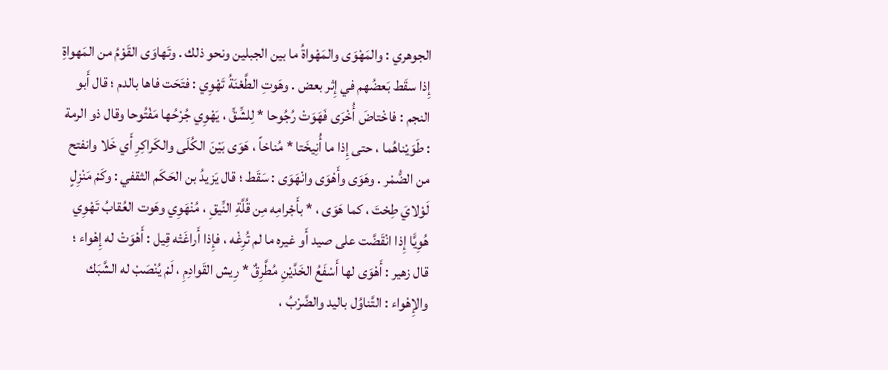الجوهري : والمَهْوَى والمَهْواةُ ما بين الجبلين ونحو ذلك . وتَهاوَى القَوْمُ من المَهواةِ إِذا سقَط بَعضُهم في إِثر بعض . وهَوتِ الطَّعْنَةُ تَهْوِي : فتَحَت فاها بالدم ؛ قال أَبو النجم : فاخْتاضَ أُخْرَى فَهَوَتْ رُجُوحا * لِلشِّقِّ ، يَهْوِي جُرْحُها مَفْتُوحا وقال ذو الرمة : طَوَيْناهُما ، حتى إِذا ما أُنِيخَتا * مُناخاً ، هَوَى بَيْنَ الكُلَى والكَراكِرِ أَي خَلا وانفتح من الضُّمْر . وهَوَى وأَهْوَى وانْهَوَى : سَقَط ؛ قال يَزيدُ بن الحَكَم الثقفي : وكَمْ مَنْزِلٍ لَوْلايَ طِحْتَ ، كما هَوَى ، * بأَجْرامِه مِن قُلَّةِ النِّيقِ ، مُنْهَوِي وهَوت العُقابُ تَهْوِي هُوِيًّا إِذا انْقَضَّت على صيد أَو غيره ما لم تُرِغْه ، فإِذا أَراغَتْه قِيل : أَهْوَتْ له إِهْواء ؛ قال زهير : أَهْوَى لها أَسْفَعُ الخَدَّيْنِ مُطَّرِقٌ * رِيش القَوادِمِ ، لَمْ يُنْصَبْ له الشَّبَك والإِهْواء : التَّناوُل باليد والضَّرْبُ ،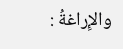والإِراغةُ :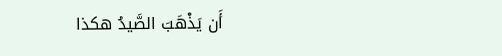أَن يَذْهَبَ الصَّيدُ هكذا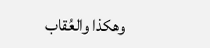وهكذا والعُقاب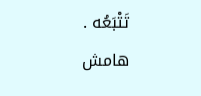تَتْبَعُه .
هامش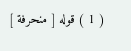( 1 ) قوله [ منحرفة ]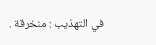في التهذيب : منخرقة .